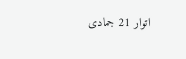اتوار 21 جمادی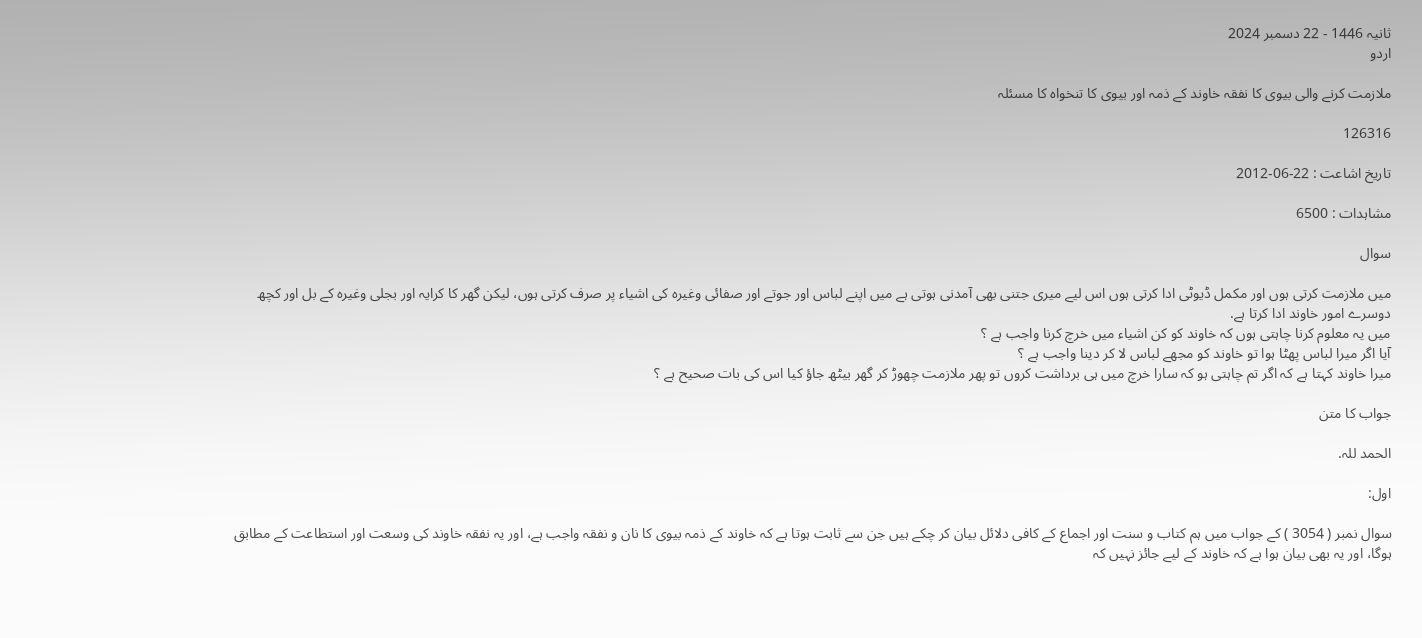ثانیہ 1446 - 22 دسمبر 2024
اردو

ملازمت كرنے والى بيوى كا نفقہ خاوند كے ذمہ اور بيوى كا تنخواہ كا مسئلہ

126316

تاریخ اشاعت : 22-06-2012

مشاہدات : 6500

سوال

ميں ملازمت كرتى ہوں اور مكمل ڈيوٹى ادا كرتى ہوں اس ليے ميرى جتنى بھى آمدنى ہوتى ہے ميں اپنے لباس اور جوتے اور صفائى وغيرہ كى اشياء پر صرف كرتى ہوں، ليكن گھر كا كرايہ اور بجلى وغيرہ كے بل اور كچھ دوسرے امور خاوند ادا كرتا ہے.
ميں يہ معلوم كرنا چاہتى ہوں كہ خاوند كو كن اشياء ميں خرچ كرنا واجب ہے ؟
آيا اگر ميرا لباس پھٹا ہوا تو خاوند كو مجھے لباس لا كر دينا واجب ہے ؟
ميرا خاوند كہتا ہے كہ اگر تم چاہتى ہو كہ سارا خرچ ميں ہى برداشت كروں تو پھر ملازمت چھوڑ كر گھر بيٹھ جاؤ كيا اس كى بات صحيح ہے ؟

جواب کا متن

الحمد للہ.

اول:

سوال نمبر ( 3054 ) كے جواب ميں ہم كتاب و سنت اور اجماع كے كافى دلائل بيان كر چكے ہيں جن سے ثابت ہوتا ہے كہ خاوند كے ذمہ بيوى كا نان و نفقہ واجب ہے، اور يہ نفقہ خاوند كى وسعت اور استطاعت كے مطابق ہوگا، اور يہ بھى بيان ہوا ہے كہ خاوند كے ليے جائز نہيں كہ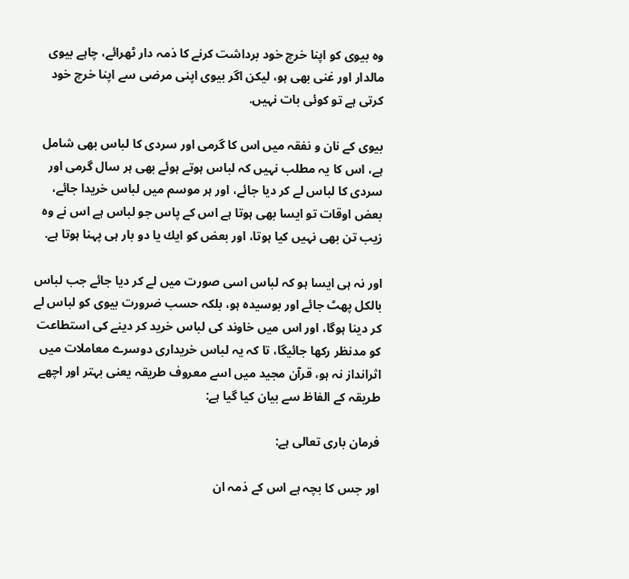وہ بيوى كو اپنا خرچ خود برداشت كرنے كا ذمہ دار ٹھرائے، چاہے بيوى مالدار اور غنى بھى ہو، ليكن اگر بيوى اپنى مرضى سے اپنا خرچ خود كرتى ہے تو كوئى بات نہيں.

بيوى كے نان و نفقہ ميں اس كا گرمى اور سردى كا لباس بھى شامل ہے، اس كا يہ مطلب نہيں كہ لباس ہوتے ہوئے بھى ہر سال گرمى اور سردى كا لباس لے كر ديا جائے، اور ہر موسم ميں لباس خريدا جائے، بعض اوقات تو ايسا بھى ہوتا ہے اس كے پاس جو لباس ہے اس نے وہ زيب تن بھى نہيں كيا ہوتا، اور بعض كو ايك يا دو بار ہى پہنا ہوتا ہے.

اور نہ ہى ايسا ہو كہ لباس اسى صورت ميں لے كر ديا جائے جب لباس بالكل پھٹ جائے اور بوسيدہ ہو، بلكہ حسب ضرورت بيوى كو لباس لے كر دينا ہوگا، اور اس ميں خاوند كى لباس خريد كر دينے كى استطاعت كو مدنظر ركھا جائيگا، تا كہ يہ لباس خريدارى دوسرے معاملات ميں اثرانداز نہ ہو، قرآن مجيد ميں اسے معروف طريقہ يعنى بہتر اور اچھے طريقہ كے الفاظ سے بيان كيا گيا ہے:

فرمان بارى تعالى ہے:

اور جس كا بچہ ہے اس كے ذمہ ان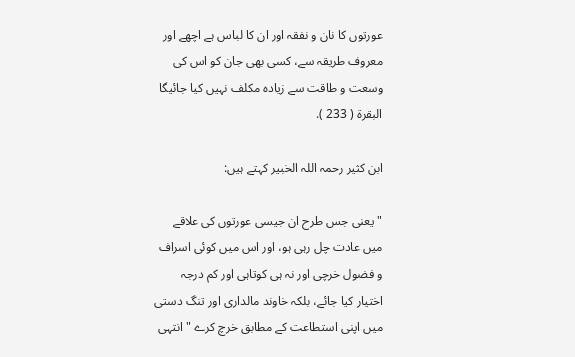عورتوں كا نان و نفقہ اور ان كا لباس ہے اچھے اور معروف طريقہ سے، كسى بھى جان كو اس كى وسعت و طاقت سے زيادہ مكلف نہيں كيا جائيگا البقرۃ ( 233 ).

ابن كثير رحمہ اللہ الخبير كہتے ہيں:

" يعنى جس طرح ان جيسى عورتوں كى علاقے ميں عادت چل رہى ہو، اور اس ميں كوئى اسراف و فضول خرچى اور نہ ہى كوتاہى اور كم درجہ اختيار كيا جائے، بلكہ خاوند مالدارى اور تنگ دستى ميں اپنى استطاعت كے مطابق خرچ كرے " انتہى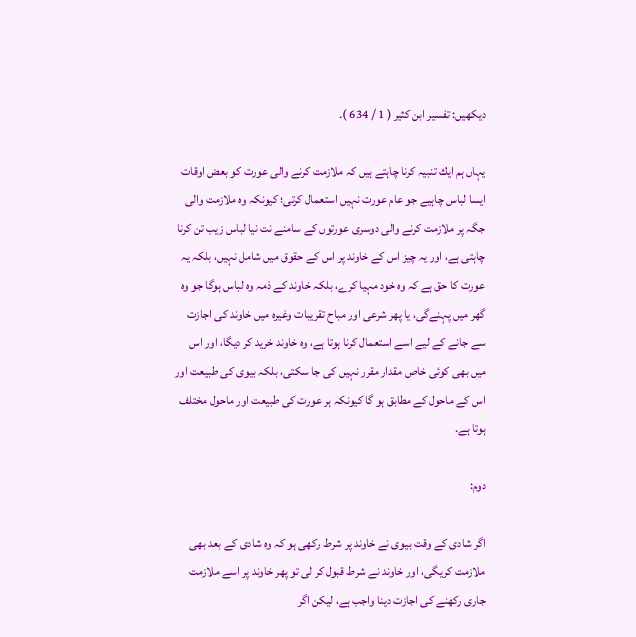ديكھيں: تفسير ابن كثير ( 1 / 634 ).

يہاں ہم ايك تنبيہ كرنا چاہتے ہيں كہ ملازمت كرنے والى عورت كو بعض اوقات ايسا لباس چاہيے جو عام عورت نہيں استعمال كرتى؛ كيونكہ وہ ملازمت والى جگہ پر ملازمت كرنے والى دوسرى عورتوں كے سامنے نت نيا لباس زيب تن كرنا چاہتى ہے، اور يہ چيز اس كے خاوند پر اس كے حقوق ميں شامل نہيں، بلكہ يہ عورت كا حق ہے كہ وہ خود مہيا كرے، بلكہ خاوند كے ذمہ وہ لباس ہوگا جو وہ گھر ميں پہنےگى، يا پھر شرعى اور مباح تقريبات وغيرہ ميں خاوند كى اجازت سے جانے كے ليے اسے استعمال كرنا ہوتا ہے، وہ خاوند خريد كر ديگا، اور اس ميں بھى كوئى خاص مقدار مقرر نہيں كى جا سكتى، بلكہ بيوى كى طبيعت اور اس كے ماحول كے مطابق ہو گا كيونكہ ہر عورت كى طبيعت اور ماحول مختلف ہوتا ہے.

دوم:

اگر شادى كے وقت بيوى نے خاوند پر شرط ركھى ہو كہ وہ شادى كے بعد بھى ملازمت كريگى، اور خاوند نے شرط قبول كر لى تو پھر خاوند پر اسے ملازمت جارى ركھنے كى اجازت دينا واجب ہے، ليكن اگر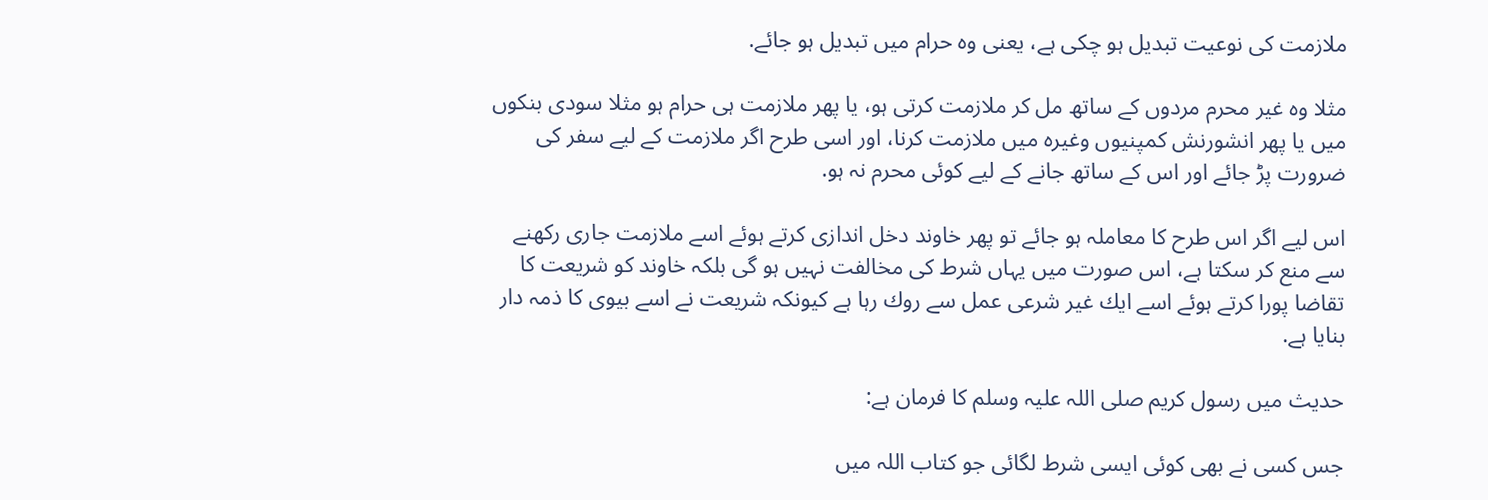ملازمت كى نوعيت تبديل ہو چكى ہے، يعنى وہ حرام ميں تبديل ہو جائے.

مثلا وہ غير محرم مردوں كے ساتھ مل كر ملازمت كرتى ہو، يا پھر ملازمت ہى حرام ہو مثلا سودى بنكوں ميں يا پھر انشورنش كمپنيوں وغيرہ ميں ملازمت كرنا، اور اسى طرح اگر ملازمت كے ليے سفر كى ضرورت پڑ جائے اور اس كے ساتھ جانے كے ليے كوئى محرم نہ ہو.

اس ليے اگر اس طرح كا معاملہ ہو جائے تو پھر خاوند دخل اندازى كرتے ہوئے اسے ملازمت جارى ركھنے سے منع كر سكتا ہے، اس صورت ميں يہاں شرط كى مخالفت نہيں ہو گى بلكہ خاوند كو شريعت كا تقاضا پورا كرتے ہوئے اسے ايك غير شرعى عمل سے روك رہا ہے كيونكہ شريعت نے اسے بيوى كا ذمہ دار بنايا ہے.

حديث ميں رسول كريم صلى اللہ عليہ وسلم كا فرمان ہے:

جس كسى نے بھى كوئى ايسى شرط لگائى جو كتاب اللہ ميں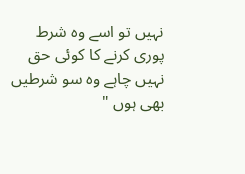نہيں تو اسے وہ شرط پورى كرنے كا كوئى حق نہيں چاہے وہ سو شرطيں بھى ہوں "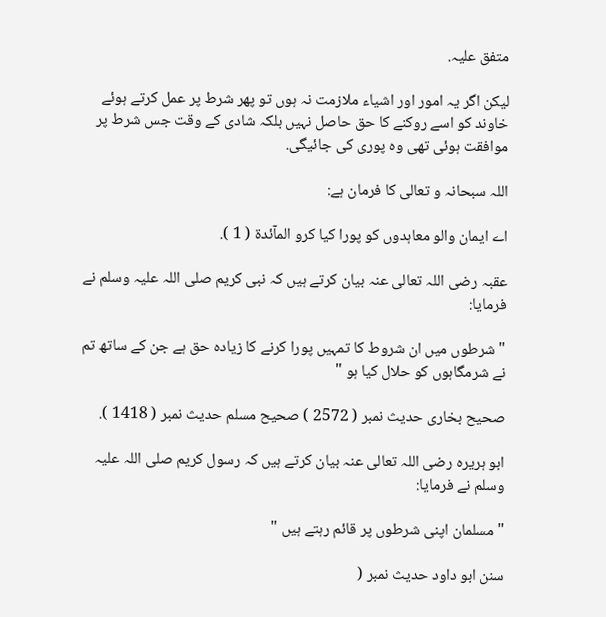متفق عليہ.

ليكن اگر يہ امور اور اشياء ملازمت نہ ہوں تو پھر شرط پر عمل كرتے ہوئے خاوند كو اسے روكنے كا حق حاصل نہيں بلكہ شادى كے وقت جس شرط پر موافقت ہوئى تھى وہ پورى كى جائيگى.

اللہ سبحانہ و تعالى كا فرمان ہے:

اے ايمان والو معاہدوں كو پورا كيا كرو المآئدۃ ( 1 ).

عقبہ رضى اللہ تعالى عنہ بيان كرتے ہيں كہ نبى كريم صلى اللہ عليہ وسلم نے فرمايا:

" شرطوں ميں ان شروط كا تمہيں پورا كرنے كا زيادہ حق ہے جن كے ساتھ تم نے شرمگاہوں كو حلال كيا ہو "

صحيح بخارى حديث نمبر ( 2572 ) صحيح مسلم حديث نمبر ( 1418 ).

ابو ہريرہ رضى اللہ تعالى عنہ بيان كرتے ہيں كہ رسول كريم صلى اللہ عليہ وسلم نے فرمايا:

" مسلمان اپنى شرطوں پر قائم رہتے ہيں "

سنن ابو داود حديث نمبر (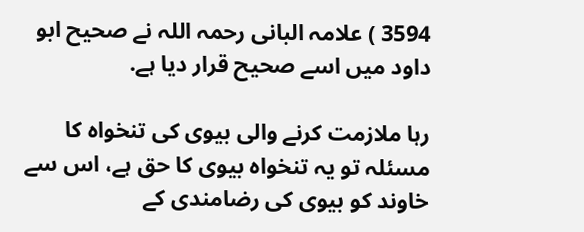3594 ) علامہ البانى رحمہ اللہ نے صحيح ابو داود ميں اسے صحيح قرار ديا ہے.

رہا ملازمت كرنے والى بيوى كى تنخواہ كا مسئلہ تو يہ تنخواہ بيوى كا حق ہے، اس سے خاوند كو بيوى كى رضامندى كے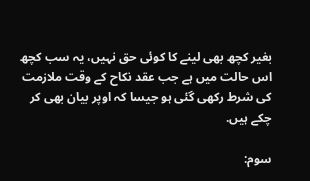بغير كچھ بھى لينے كا كوئى حق نہيں، يہ سب كچھ اس حالت ميں ہے جب عقد نكاح كے وقت ملازمت كى شرط ركھى گئى ہو جيسا كہ اوپر بيان بھى كر چكے ہيں.

سوم: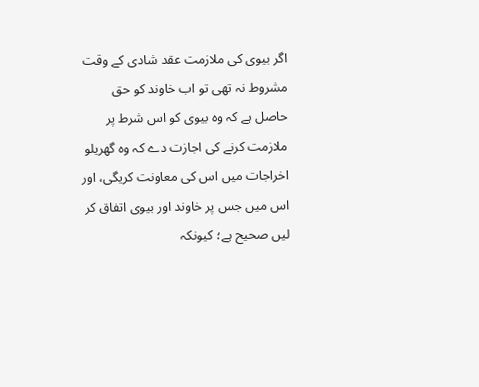اگر بيوى كى ملازمت عقد شادى كے وقت مشروط نہ تھى تو اب خاوند كو حق حاصل ہے كہ وہ بيوى كو اس شرط پر ملازمت كرنے كى اجازت دے كہ وہ گھريلو اخراجات ميں اس كى معاونت كريگى، اور اس ميں جس پر خاوند اور بيوى اتفاق كر ليں صحيح ہے؛ كيونكہ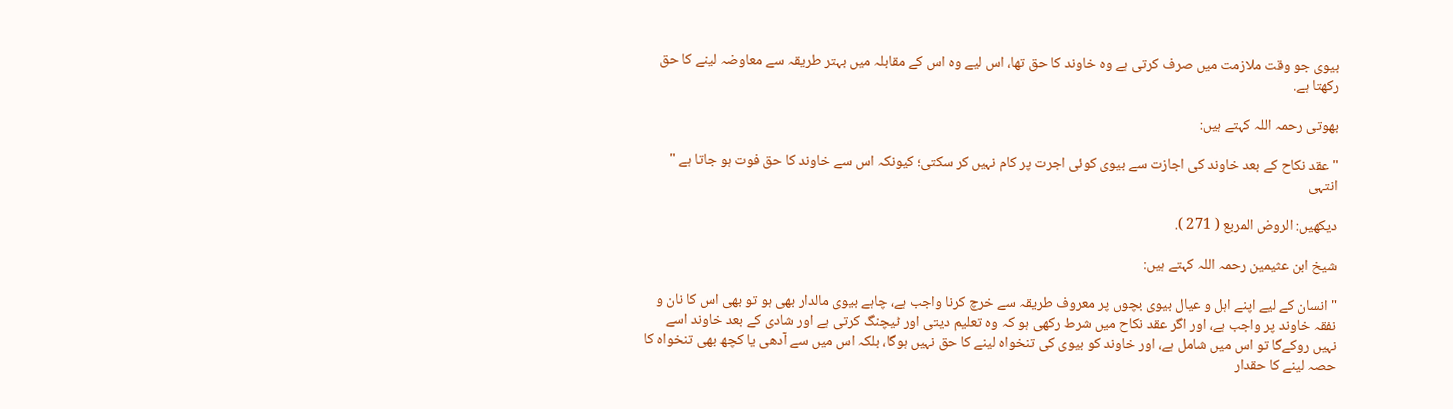بيوى جو وقت ملازمت ميں صرف كرتى ہے وہ خاوند كا حق تھا، اس ليے وہ اس كے مقابلہ ميں بہتر طريقہ سے معاوضہ لينے كا حق ركھتا ہے.

بھوتى رحمہ اللہ كہتے ہيں:

" عقد نكاح كے بعد خاوند كى اجازت سے بيوى كوئى اجرت پر كام نہيں كر سكتى؛ كيونكہ اس سے خاوند كا حق فوت ہو جاتا ہے " انتہى

ديكھيں: الروض المربع ( 271 ).

شيخ ابن عثيمين رحمہ اللہ كہتے ہيں:

" انسان كے ليے اپنے اہل و عيال بيوى بچوں پر معروف طريقہ سے خرچ كرنا واجب ہے، چاہے بيوى مالدار بھى ہو تو بھى اس كا نان و نفقہ خاوند پر واجب ہے، اور اگر عقد نكاح ميں شرط ركھى ہو كہ وہ تعليم ديتى اور ٹيچنگ كرتى ہے اور شادى كے بعد خاوند اسے نہيں روكےگا تو اس ميں شامل ہے، اور خاوند كو بيوى كى تنخواہ لينے كا حق نہيں ہوگا، بلكہ اس ميں سے آدھى يا كچھ بھى تنخواہ كا حصہ لينے كا حقدار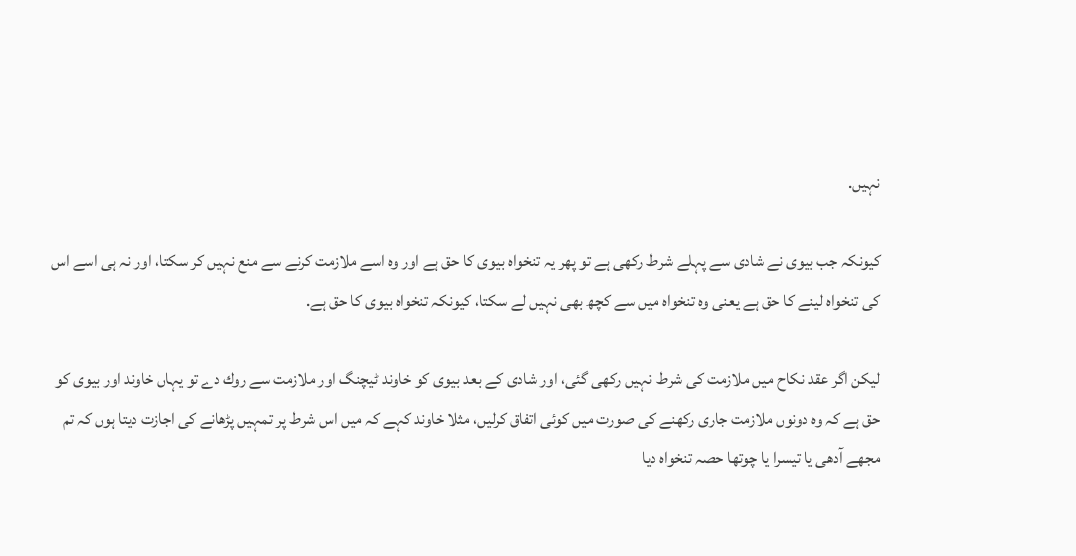نہيں.

كيونكہ جب بيوى نے شادى سے پہلے شرط ركھى ہے تو پھر يہ تنخواہ بيوى كا حق ہے اور وہ اسے ملازمت كرنے سے منع نہيں كر سكتا، اور نہ ہى اسے اس كى تنخواہ لينے كا حق ہے يعنى وہ تنخواہ ميں سے كچھ بھى نہيں لے سكتا، كيونكہ تنخواہ بيوى كا حق ہے.

ليكن اگر عقد نكاح ميں ملازمت كى شرط نہيں ركھى گئى، اور شادى كے بعد بيوى كو خاوند ٹيچنگ اور ملازمت سے روك دے تو يہاں خاوند اور بيوى كو حق ہے كہ وہ دونوں ملازمت جارى ركھنے كى صورت ميں كوئى اتفاق كرليں، مثلا خاوند كہے كہ ميں اس شرط پر تمہيں پڑھانے كى اجازت ديتا ہوں كہ تم مجھے آدھى يا تيسرا يا چوتھا حصہ تنخواہ ديا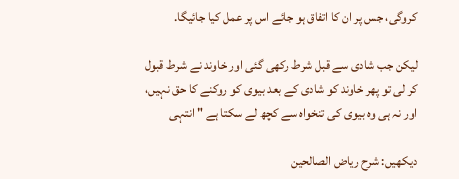كروگى، جس پر ان كا اتفاق ہو جائے اس پر عمل كيا جائيگا.

ليكن جب شادى سے قبل شرط ركھى گئى اور خاوند نے شرط قبول كر لى تو پھر خاوند كو شادى كے بعد بيوى كو روكنے كا حق نہيں، اور نہ ہى وہ بيوى كى تنخواہ سے كچھ لے سكتا ہے " انتہى

ديكھيں: شرح رياض الصالحين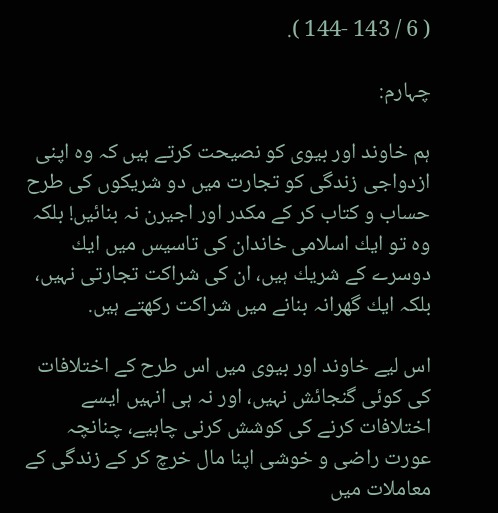( 6 / 143 -144 ).

چہارم:

ہم خاوند اور بيوى كو نصيحت كرتے ہيں كہ وہ اپنى ازدواجى زندگى كو تجارت ميں دو شريكوں كى طرح حساب و كتاب كر كے مكدر اور اجيرن نہ بنائيں! بلكہ وہ تو ايك اسلامى خاندان كى تاسيس ميں ايك دوسرے كے شريك ہيں، ان كى شراكت تجارتى نہيں، بلكہ ايك گھرانہ بنانے ميں شراكت ركھتے ہيں.

اس ليے خاوند اور بيوى ميں اس طرح كے اختلافات كى كوئى گنجائش نہيں، اور نہ ہى انہيں ايسے اختلافات كرنے كى كوشش كرنى چاہيے، چنانچہ عورت راضى و خوشى اپنا مال خرچ كر كے زندگى كے معاملات ميں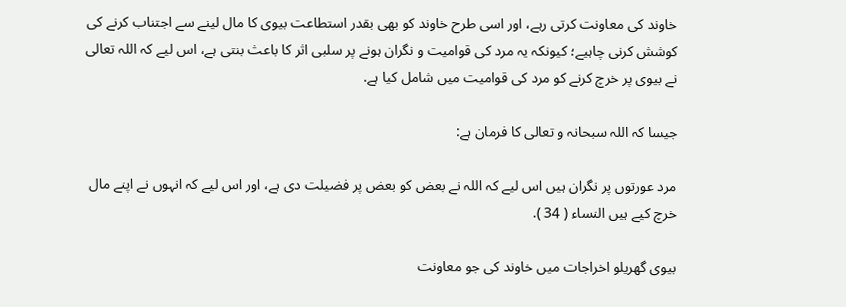خاوند كى معاونت كرتى رہے، اور اسى طرح خاوند كو بھى بقدر استطاعت بيوى كا مال لينے سے اجتناب كرنے كى كوشش كرنى چاہيے؛ كيونكہ يہ مرد كى قواميت و نگران ہونے پر سلبى اثر كا باعث بنتى ہے، اس ليے كہ اللہ تعالى نے بيوى پر خرچ كرنے كو مرد كى قواميت ميں شامل كيا ہے.

جيسا كہ اللہ سبحانہ و تعالى كا فرمان ہے:

مرد عورتوں پر نگران ہيں اس ليے كہ اللہ نے بعض كو بعض پر فضيلت دى ہے، اور اس ليے كہ انہوں نے اپنے مال خرچ كيے ہيں النساء ( 34 ).

بيوى گھريلو اخراجات ميں خاوند كى جو معاونت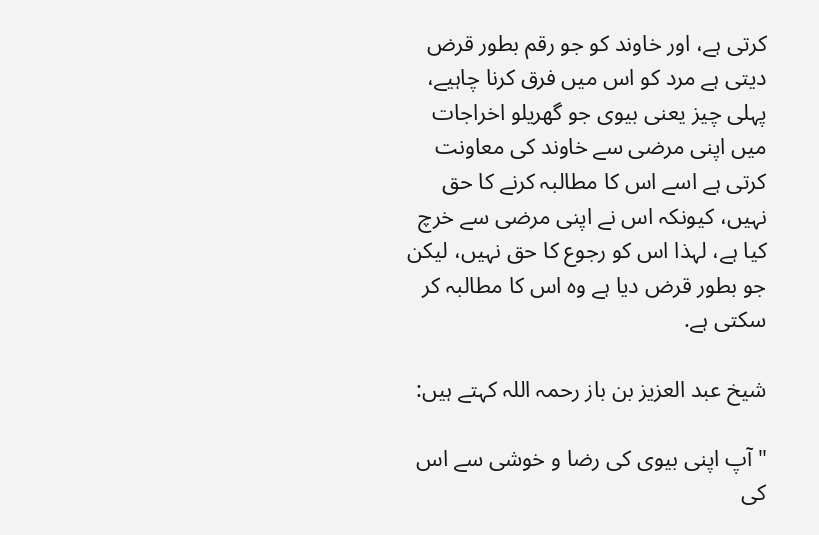كرتى ہے، اور خاوند كو جو رقم بطور قرض ديتى ہے مرد كو اس ميں فرق كرنا چاہيے، پہلى چيز يعنى بيوى جو گھريلو اخراجات ميں اپنى مرضى سے خاوند كى معاونت كرتى ہے اسے اس كا مطالبہ كرنے كا حق نہيں، كيونكہ اس نے اپنى مرضى سے خرچ كيا ہے، لہذا اس كو رجوع كا حق نہيں، ليكن جو بطور قرض ديا ہے وہ اس كا مطالبہ كر سكتى ہے.

شيخ عبد العزيز بن باز رحمہ اللہ كہتے ہيں:

" آپ اپنى بيوى كى رضا و خوشى سے اس كى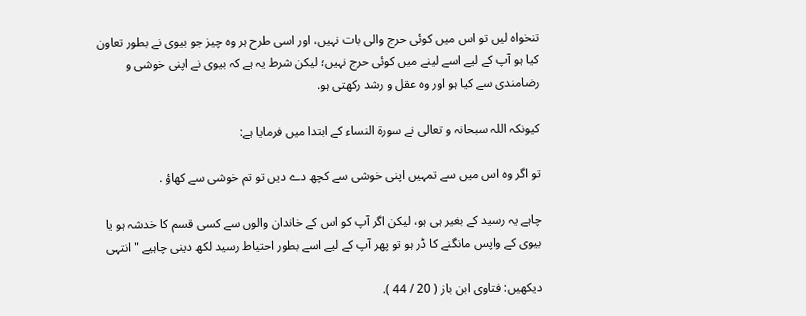تنخواہ ليں تو اس ميں كوئى حرج والى بات نہيں، اور اسى طرح ہر وہ چيز جو بيوى نے بطور تعاون كيا ہو آپ كے ليے اسے لينے ميں كوئى حرج نہيں؛ ليكن شرط يہ ہے كہ بيوى نے اپنى خوشى و رضامندى سے كيا ہو اور وہ عقل و رشد ركھتى ہو.

كيونكہ اللہ سبحانہ و تعالى نے سورۃ النساء كے ابتدا ميں فرمايا ہے:

تو اگر وہ اس ميں سے تمہيں اپنى خوشى سے كچھ دے ديں تو تم خوشى سے كھاؤ .

چاہے يہ رسيد كے بغير ہى ہو، ليكن اگر آپ كو اس كے خاندان والوں سے كسى قسم كا خدشہ ہو يا بيوى كے واپس مانگنے كا ڈر ہو تو پھر آپ كے ليے اسے بطور احتياط رسيد لكھ دينى چاہيے " انتہى

ديكھيں: فتاوى ابن باز ( 20 / 44 ).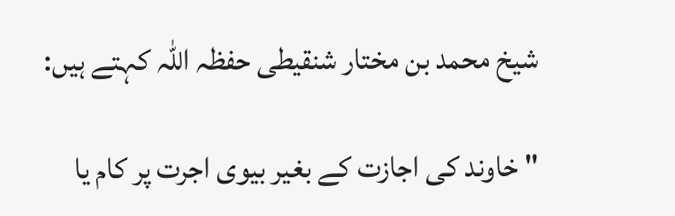شيخ محمد بن مختار شنقيطى حفظہ اللہ كہتے ہيں:

" خاوند كى اجازت كے بغير بيوى اجرت پر كام يا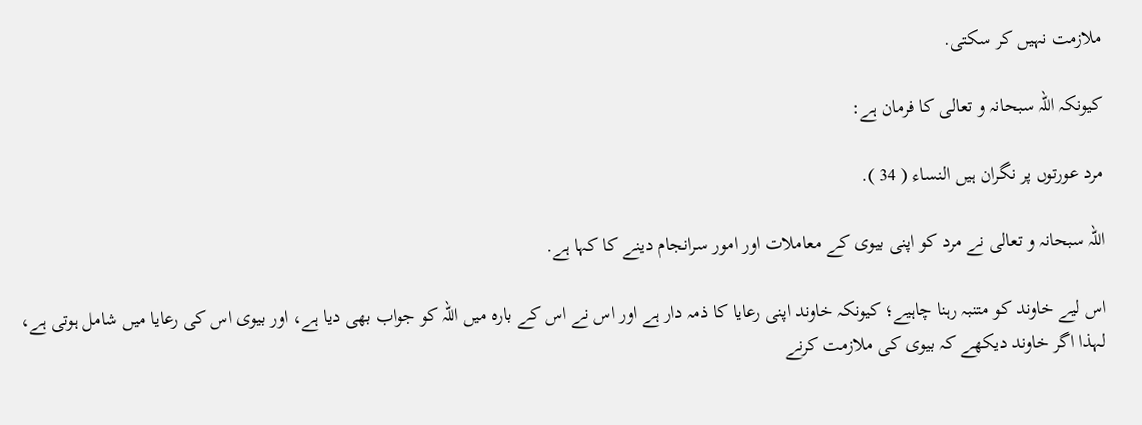ملازمت نہيں كر سكتى.

كيونكہ اللہ سبحانہ و تعالى كا فرمان ہے:

مرد عورتوں پر نگران ہيں النساء ( 34 ).

اللہ سبحانہ و تعالى نے مرد كو اپنى بيوى كے معاملات اور امور سرانجام دينے كا كہا ہے.

اس ليے خاوند كو متنبہ رہنا چاہيے؛ كيونكہ خاوند اپنى رعايا كا ذمہ دار ہے اور اس نے اس كے بارہ ميں اللہ كو جواب بھى ديا ہے، اور بيوى اس كى رعايا ميں شامل ہوتى ہے، لہذا اگر خاوند ديكھے كہ بيوى كى ملازمت كرنے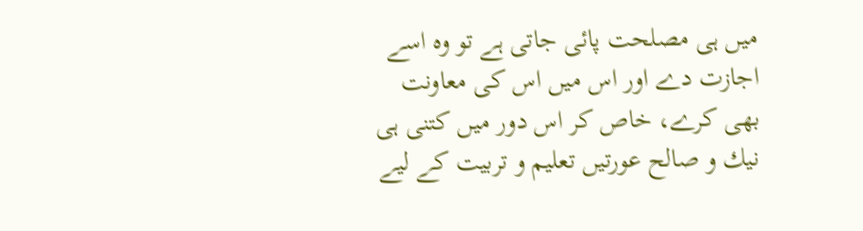ميں ہى مصلحت پائى جاتى ہے تو وہ اسے اجازت دے اور اس ميں اس كى معاونت بھى كرے، خاص كر اس دور ميں كتنى ہى نيك و صالح عورتيں تعليم و تربيت كے ليے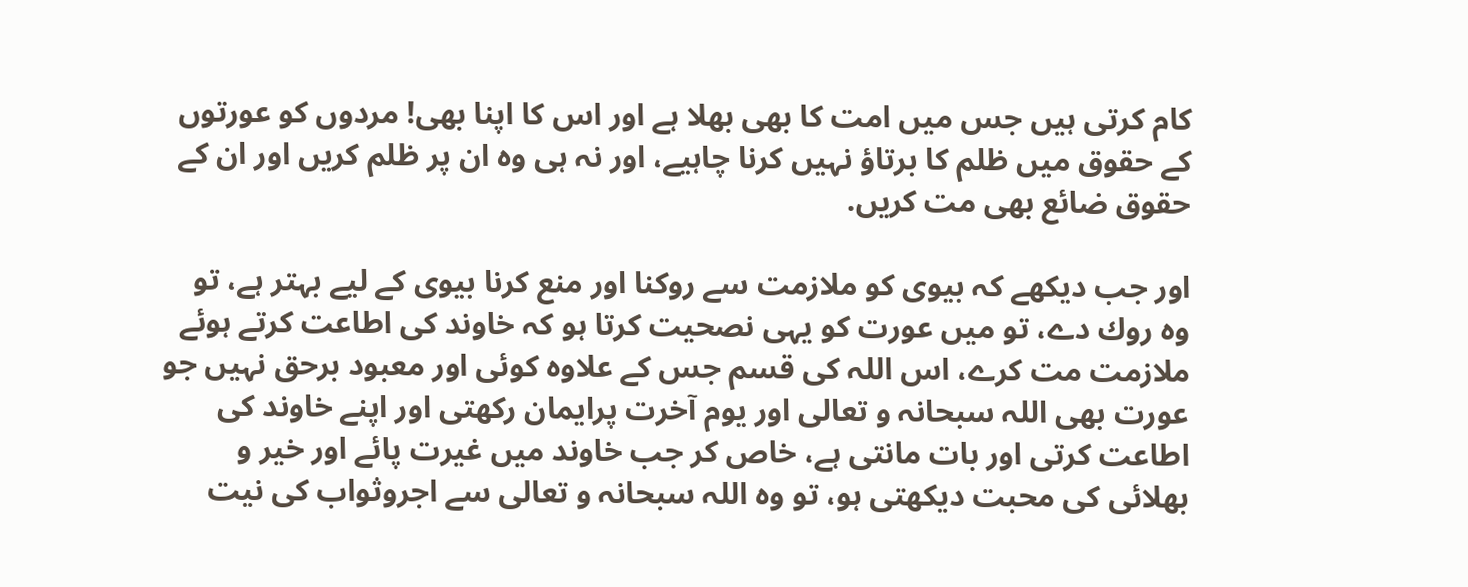كام كرتى ہيں جس ميں امت كا بھى بھلا ہے اور اس كا اپنا بھى! مردوں كو عورتوں كے حقوق ميں ظلم كا برتاؤ نہيں كرنا چاہيے، اور نہ ہى وہ ان پر ظلم كريں اور ان كے حقوق ضائع بھى مت كريں.

اور جب ديكھے كہ بيوى كو ملازمت سے روكنا اور منع كرنا بيوى كے ليے بہتر ہے، تو وہ روك دے، تو ميں عورت كو يہى نصحيت كرتا ہو كہ خاوند كى اطاعت كرتے ہوئے ملازمت مت كرے، اس اللہ كى قسم جس كے علاوہ كوئى اور معبود برحق نہيں جو عورت بھى اللہ سبحانہ و تعالى اور يوم آخرت پرايمان ركھتى اور اپنے خاوند كى اطاعت كرتى اور بات مانتى ہے، خاص كر جب خاوند ميں غيرت پائے اور خير و بھلائى كى محبت ديكھتى ہو، تو وہ اللہ سبحانہ و تعالى سے اجروثواب كى نيت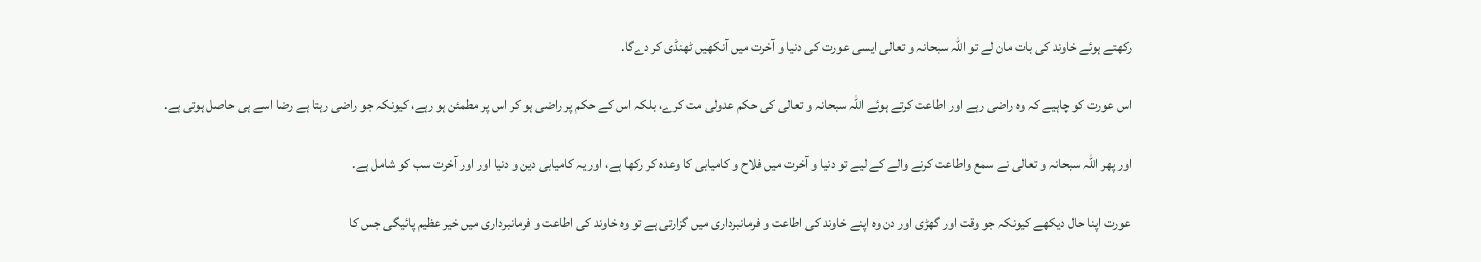ركھتے ہوئے خاوند كى بات مان لے تو اللہ سبحانہ و تعالى ايسى عورت كى دنيا و آخرت ميں آنكھيں ٹھنڈى كر دےگا.

اس عورت كو چاہيے كہ وہ راضى رہے اور اطاعت كرتے ہوئے اللہ سبحانہ و تعالى كى حكم عدولى مت كرے، بلكہ اس كے حكم پر راضى ہو كر اس پر مطمئن ہو رہے، كيونكہ جو راضى رہتا ہے رضا اسے ہى حاصل ہوتى ہے.

اور پھر اللہ سبحانہ و تعالى نے سمع واطاعت كرنے والے كے ليے تو دنيا و آخرت ميں فلاح و كاميابى كا وعدہ كر ركھا ہے، اور يہ كاميابى دين و دنيا اور اور آخرت سب كو شامل ہے.

عورت اپنا حال ديكھے كيونكہ جو وقت اور گھڑى اور دن وہ اپنے خاوند كى اطاعت و فرمانبردارى ميں گزارتى ہے تو وہ خاوند كى اطاعت و فرمانبردارى ميں خير عظيم پائيگى جس كا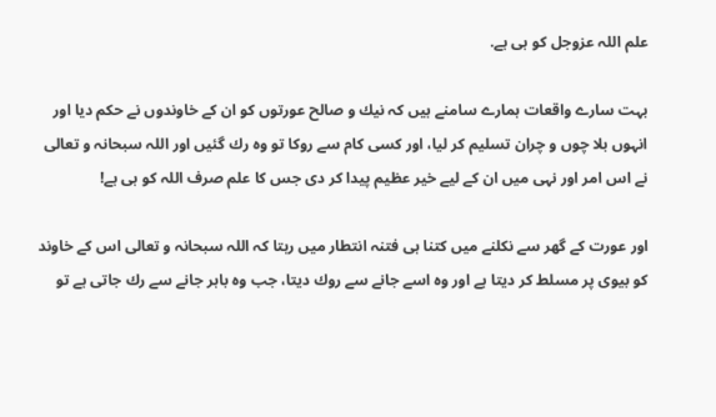علم اللہ عزوجل كو ہى ہے.

بہت سارے واقعات ہمارے سامنے ہيں كہ نيك و صالح عورتوں كو ان كے خاوندوں نے حكم ديا اور انہوں بلا چوں و چران تسليم كر ليا، اور كسى كام سے روكا تو وہ رك گئيں اور اللہ سبحانہ و تعالى نے اس امر اور نہى ميں ان كے ليے خير عظيم پيدا كر دى جس كا علم صرف اللہ كو ہى ہے!

اور عورت كے گھر سے نكلنے ميں كتنا ہى فتنہ انتطار ميں رہتا كہ اللہ سبحانہ و تعالى اس كے خاوند كو بيوى پر مسلط كر ديتا ہے اور وہ اسے جانے سے روك ديتا، جب وہ باہر جانے سے رك جاتى ہے تو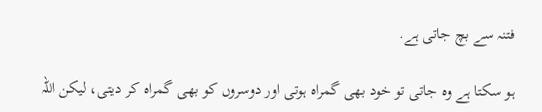فتنہ سے بچ جاتى ہے.

ہو سكتا ہے وہ جاتى تو خود بھى گمراہ ہوتى اور دوسروں كو بھى گمراہ كر ديتى، ليكن اللہ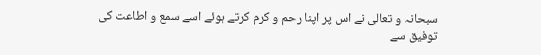سبحانہ و تعالى نے اس پر اپنا رحم و كرم كرتے ہوئے اسے سمع و اطاعت كى توفيق سے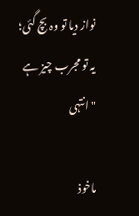نواز ديا تو وہ بچ گئى؛ يہ تو مجرب چيز ہے " انتہى

ماخوذ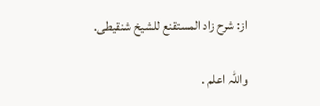از: شرح زاد المستقنع للشيخ شنقيطى.

واللہ اعلم .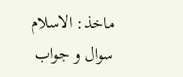ماخذ: الاسلام سوال و جواب